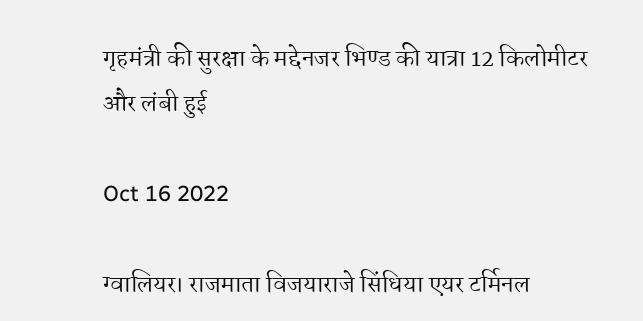गृहमंत्री की सुरक्षा के मद्देनजर भिण्ड की यात्रा 12 किलोमीटर और लंबी हुई

Oct 16 2022

ग्वालियर। राजमाता विजयाराजे सिंधिया एयर टर्मिनल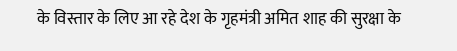के विस्तार के लिए आ रहे देश के गृहमंत्री अमित शाह की सुरक्षा के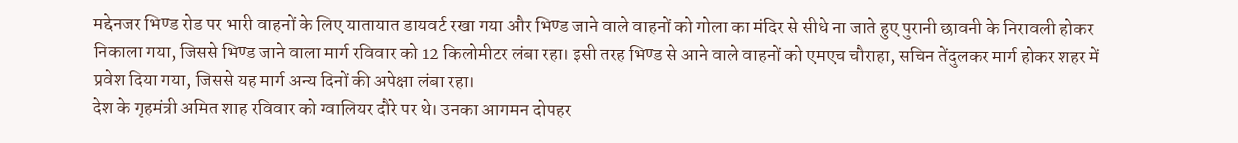मद्देनजर भिण्ड रोड पर भारी वाहनों के लिए यातायात डायवर्ट रखा गया और भिण्ड जाने वाले वाहनों को गोला का मंदिर से सीधे ना जाते हुए पुरानी छावनी के निरावली होकर निकाला गया, जिससे भिण्ड जाने वाला मार्ग रविवार को 12 किलोमीटर लंबा रहा। इसी तरह भिण्ड से आने वाले वाहनों को एमएच चौराहा, सचिन तेंदुलकर मार्ग होकर शहर में प्रवेश दिया गया, जिससे यह मार्ग अन्य दिनों की अपेक्षा लंबा रहा।
देश के गृहमंत्री अमित शाह रविवार को ग्वालियर दौरे पर थे। उनका आगमन दोपहर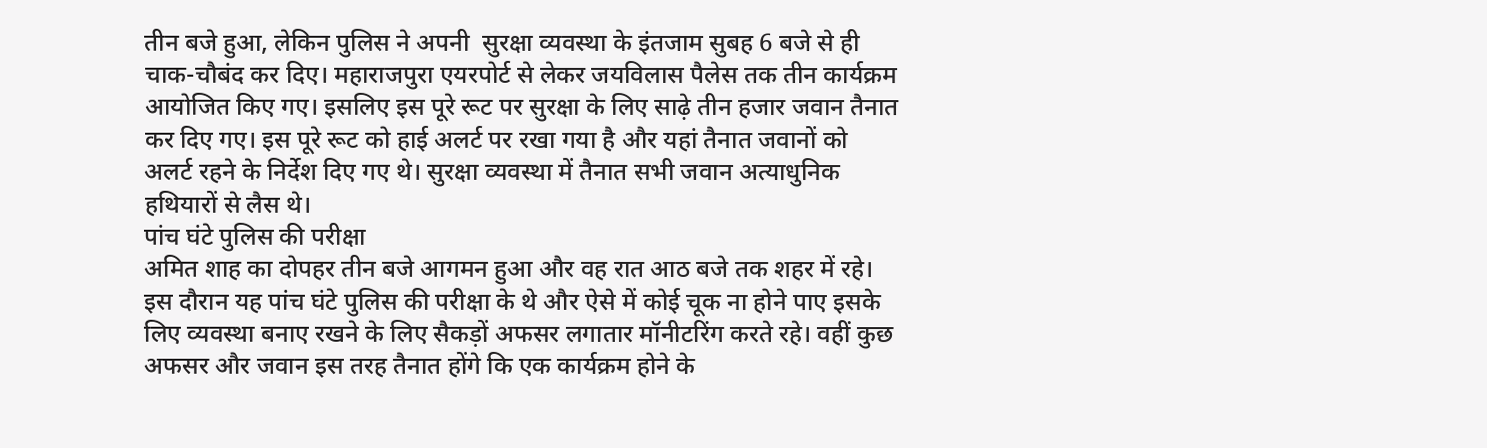तीन बजे हुआ, लेकिन पुलिस ने अपनी  सुरक्षा व्यवस्था के इंतजाम सुबह 6 बजे से ही चाक-चौबंद कर दिए। महाराजपुरा एयरपोर्ट से लेकर जयविलास पैलेस तक तीन कार्यक्रम आयोजित किए गए। इसलिए इस पूरे रूट पर सुरक्षा के लिए साढ़े तीन हजार जवान तैनात कर दिए गए। इस पूरे रूट को हाई अलर्ट पर रखा गया है और यहां तैनात जवानों को अलर्ट रहने के निर्देश दिए गए थे। सुरक्षा व्यवस्था में तैनात सभी जवान अत्याधुनिक हथियारों से लैस थे।
पांच घंटे पुलिस की परीक्षा
अमित शाह का दोपहर तीन बजे आगमन हुआ और वह रात आठ बजे तक शहर में रहे। इस दौरान यह पांच घंटे पुलिस की परीक्षा के थे और ऐसे में कोई चूक ना होने पाए इसके लिए व्यवस्था बनाए रखने के लिए सैकड़ों अफसर लगातार मॉनीटरिंग करते रहे। वहीं कुछ अफसर और जवान इस तरह तैनात होंगे कि एक कार्यक्रम होने के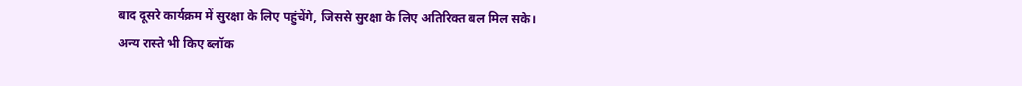बाद दूसरे कार्यक्रम में सुरक्षा के लिए पहुंचेंगे, जिससे सुरक्षा के लिए अतिरिक्त बल मिल सके।
अन्य रास्ते भी किए ब्लॉक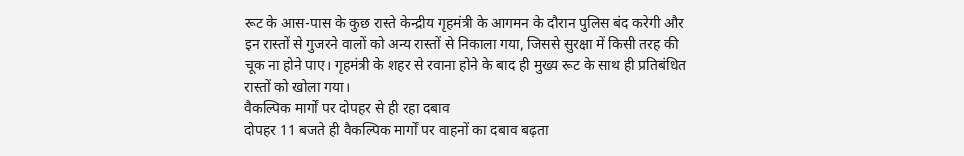रूट के आस-पास के कुछ रास्ते केन्द्रीय गृहमंत्री के आगमन के दौरान पुलिस बंद करेगी और इन रास्तों से गुजरने वालों को अन्य रास्तों से निकाला गया, जिससे सुरक्षा में किसी तरह की चूक ना होने पाए। गृहमंत्री के शहर से रवाना होने के बाद ही मुख्य रूट के साथ ही प्रतिबंधित रास्तों को खोला गया।
वैकल्पिक मार्गों पर दोपहर से ही रहा दबाव
दोपहर 11 बजते ही वैकल्पिक मार्गों पर वाहनों का दबाव बढ़ता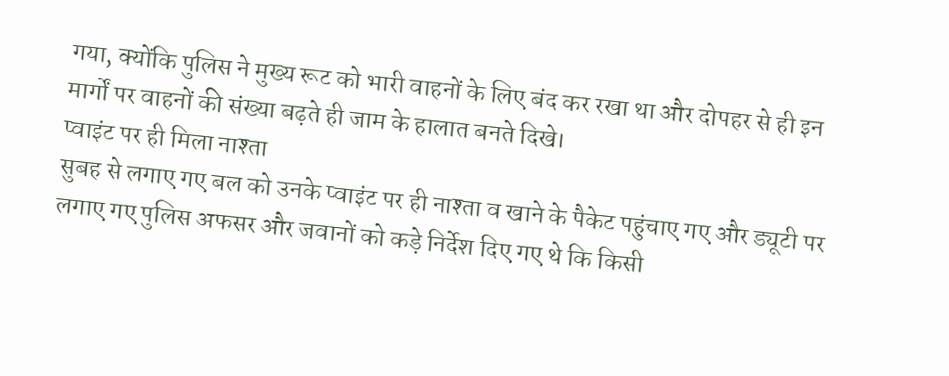गया, क्योंकि पुलिस ने मुख्य रूट को भारी वाहनों के लिए बंद कर रखा था और दोपहर से ही इन मार्गों पर वाहनों की संख्या बढ़ते ही जाम के हालात बनते दिखे।
प्वाइंट पर ही मिला नाश्ता
सुबह से लगाए गए बल को उनके प्वाइंट पर ही नाश्ता व खाने के पैकेट पहुंचाए गए और ड्यूटी पर लगाए गए पुलिस अफसर और जवानों को कड़े निर्देश दिए गए थे कि किसी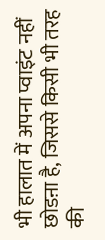भी हालात में अपना प्वाइंट नहीं छोडऩा है, जिससे किसी भी तरह की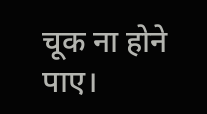चूक ना होने पाए।